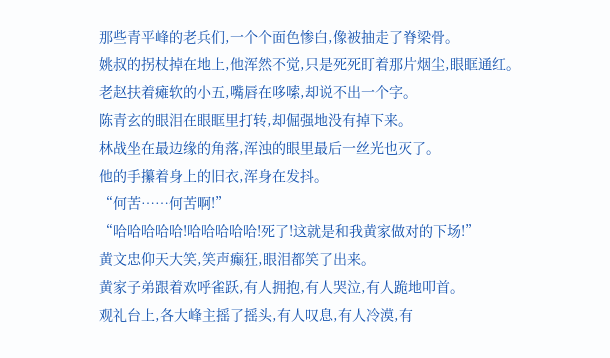那些青平峰的老兵们,一个个面色惨白,像被抽走了脊梁骨。
姚叔的拐杖掉在地上,他浑然不觉,只是死死盯着那片烟尘,眼眶通红。
老赵扶着瘫软的小五,嘴唇在哆嗦,却说不出一个字。
陈青玄的眼泪在眼眶里打转,却倔强地没有掉下来。
林战坐在最边缘的角落,浑浊的眼里最后一丝光也灭了。
他的手攥着身上的旧衣,浑身在发抖。
“何苦……何苦啊!”
“哈哈哈哈哈!哈哈哈哈哈!死了!这就是和我黄家做对的下场!”
黄文忠仰天大笑,笑声癫狂,眼泪都笑了出来。
黄家子弟跟着欢呼雀跃,有人拥抱,有人哭泣,有人跪地叩首。
观礼台上,各大峰主摇了摇头,有人叹息,有人冷漠,有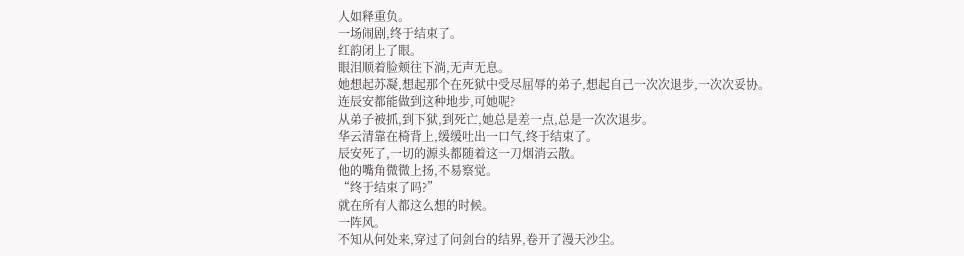人如释重负。
一场闹剧,终于结束了。
红韵闭上了眼。
眼泪顺着脸颊往下淌,无声无息。
她想起苏凝,想起那个在死狱中受尽屈辱的弟子,想起自己一次次退步,一次次妥协。
连辰安都能做到这种地步,可她呢?
从弟子被抓,到下狱,到死亡,她总是差一点,总是一次次退步。
华云清靠在椅背上,缓缓吐出一口气,终于结束了。
辰安死了,一切的源头都随着这一刀烟消云散。
他的嘴角微微上扬,不易察觉。
“终于结束了吗?”
就在所有人都这么想的时候。
一阵风。
不知从何处来,穿过了问剑台的结界,卷开了漫天沙尘。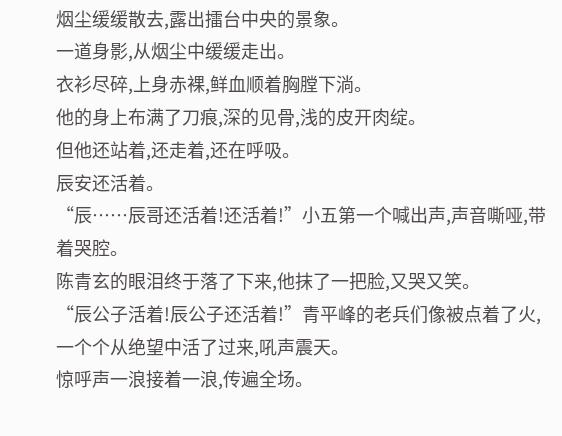烟尘缓缓散去,露出擂台中央的景象。
一道身影,从烟尘中缓缓走出。
衣衫尽碎,上身赤裸,鲜血顺着胸膛下淌。
他的身上布满了刀痕,深的见骨,浅的皮开肉绽。
但他还站着,还走着,还在呼吸。
辰安还活着。
“辰……辰哥还活着!还活着!”小五第一个喊出声,声音嘶哑,带着哭腔。
陈青玄的眼泪终于落了下来,他抹了一把脸,又哭又笑。
“辰公子活着!辰公子还活着!”青平峰的老兵们像被点着了火,一个个从绝望中活了过来,吼声震天。
惊呼声一浪接着一浪,传遍全场。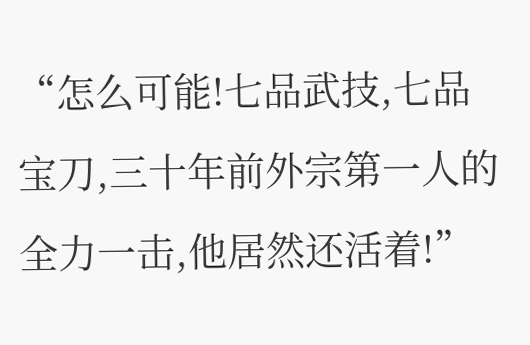“怎么可能!七品武技,七品宝刀,三十年前外宗第一人的全力一击,他居然还活着!”